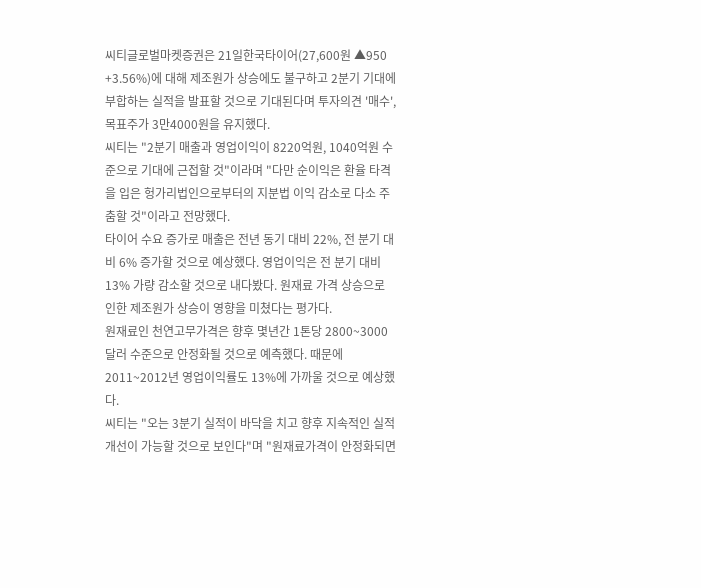씨티글로벌마켓증권은 21일한국타이어(27,600원 ▲950 +3.56%)에 대해 제조원가 상승에도 불구하고 2분기 기대에 부합하는 실적을 발표할 것으로 기대된다며 투자의견 '매수', 목표주가 3만4000원을 유지했다.
씨티는 "2분기 매출과 영업이익이 8220억원, 1040억원 수준으로 기대에 근접할 것"이라며 "다만 순이익은 환율 타격을 입은 헝가리법인으로부터의 지분법 이익 감소로 다소 주춤할 것"이라고 전망했다.
타이어 수요 증가로 매출은 전년 동기 대비 22%, 전 분기 대비 6% 증가할 것으로 예상했다. 영업이익은 전 분기 대비 13% 가량 감소할 것으로 내다봤다. 원재료 가격 상승으로 인한 제조원가 상승이 영향을 미쳤다는 평가다.
원재료인 천연고무가격은 향후 몇년간 1톤당 2800~3000달러 수준으로 안정화될 것으로 예측했다. 때문에 2011~2012년 영업이익률도 13%에 가까울 것으로 예상했다.
씨티는 "오는 3분기 실적이 바닥을 치고 향후 지속적인 실적개선이 가능할 것으로 보인다"며 "원재료가격이 안정화되면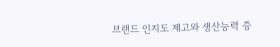브랜드 인지도 제고와 생산능력 증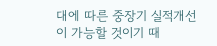대에 따른 중장기 실적개선이 가능할 것이기 때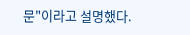문"이라고 설명했다.